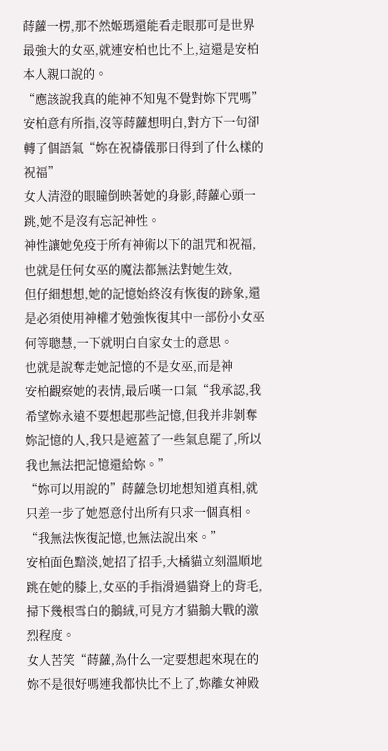蒔蘿一楞,那不然姬瑪還能看走眼那可是世界最強大的女巫,就連安柏也比不上,這還是安柏本人親口說的。
“應該說我真的能神不知鬼不覺對妳下咒嗎”
安柏意有所指,沒等蒔蘿想明白,對方下一句卻轉了個語氣“妳在祝禱儀那日得到了什么樣的祝福”
女人清澄的眼瞳倒映著她的身影,蒔蘿心頭一跳,她不是沒有忘記神性。
神性讓她免疫于所有神術以下的詛咒和祝福,也就是任何女巫的魔法都無法對她生效,
但仔細想想,她的記憶始終沒有恢復的跡象,還是必須使用神權才勉強恢復其中一部份小女巫何等聰慧,一下就明白自家女士的意思。
也就是說奪走她記憶的不是女巫,而是神
安柏觀察她的表情,最后嘆一口氣“我承認,我希望妳永遠不要想起那些記憶,但我并非剝奪妳記憶的人,我只是遮蓋了一些氣息罷了,所以我也無法把記憶還給妳。”
“妳可以用說的”蒔蘿急切地想知道真相,就只差一步了她愿意付出所有只求一個真相。
“我無法恢復記憶,也無法說出來。”
安柏面色黯淡,她招了招手,大橘貓立刻溫順地跳在她的膝上,女巫的手指滑過貓脊上的背毛,掃下幾根雪白的鵝絨,可見方才貓鵝大戰的激烈程度。
女人苦笑“蒔蘿,為什么一定要想起來現在的妳不是很好嗎連我都快比不上了,妳離女神殿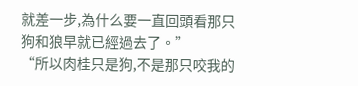就差一步,為什么要一直回頭看那只狗和狼早就已經過去了。”
“所以肉桂只是狗,不是那只咬我的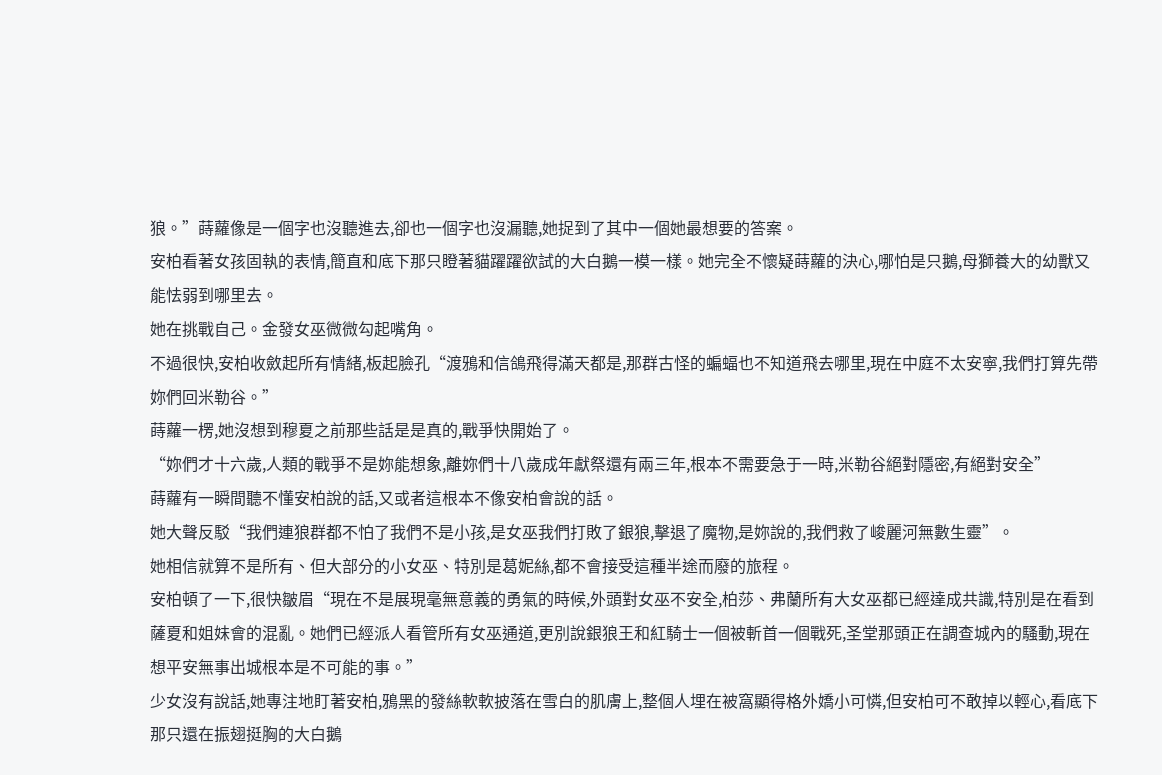狼。”蒔蘿像是一個字也沒聽進去,卻也一個字也沒漏聽,她捉到了其中一個她最想要的答案。
安柏看著女孩固執的表情,簡直和底下那只瞪著貓躍躍欲試的大白鵝一模一樣。她完全不懷疑蒔蘿的決心,哪怕是只鵝,母獅養大的幼獸又能怯弱到哪里去。
她在挑戰自己。金發女巫微微勾起嘴角。
不過很快,安柏收斂起所有情緒,板起臉孔“渡鴉和信鴿飛得滿天都是,那群古怪的蝙蝠也不知道飛去哪里,現在中庭不太安寧,我們打算先帶妳們回米勒谷。”
蒔蘿一楞,她沒想到穆夏之前那些話是是真的,戰爭快開始了。
“妳們才十六歲,人類的戰爭不是妳能想象,離妳們十八歲成年獻祭還有兩三年,根本不需要急于一時,米勒谷絕對隱密,有絕對安全”
蒔蘿有一瞬間聽不懂安柏說的話,又或者這根本不像安柏會說的話。
她大聲反駁“我們連狼群都不怕了我們不是小孩,是女巫我們打敗了銀狼,擊退了魔物,是妳說的,我們救了峻麗河無數生靈”。
她相信就算不是所有、但大部分的小女巫、特別是葛妮絲,都不會接受這種半途而廢的旅程。
安柏頓了一下,很快皺眉“現在不是展現毫無意義的勇氣的時候,外頭對女巫不安全,柏莎、弗蘭所有大女巫都已經達成共識,特別是在看到薩夏和姐妹會的混亂。她們已經派人看管所有女巫通道,更別說銀狼王和紅騎士一個被斬首一個戰死,圣堂那頭正在調查城內的騷動,現在想平安無事出城根本是不可能的事。”
少女沒有說話,她專注地盯著安柏,鴉黑的發絲軟軟披落在雪白的肌膚上,整個人埋在被窩顯得格外嬌小可憐,但安柏可不敢掉以輕心,看底下那只還在振翅挺胸的大白鵝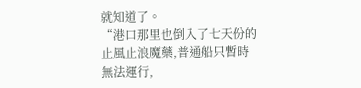就知道了。
“港口那里也倒入了七天份的止風止浪魔藥,普通船只暫時無法運行,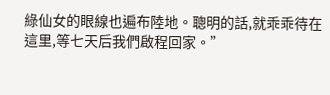綠仙女的眼線也遍布陸地。聰明的話,就乖乖待在這里,等七天后我們啟程回家。”